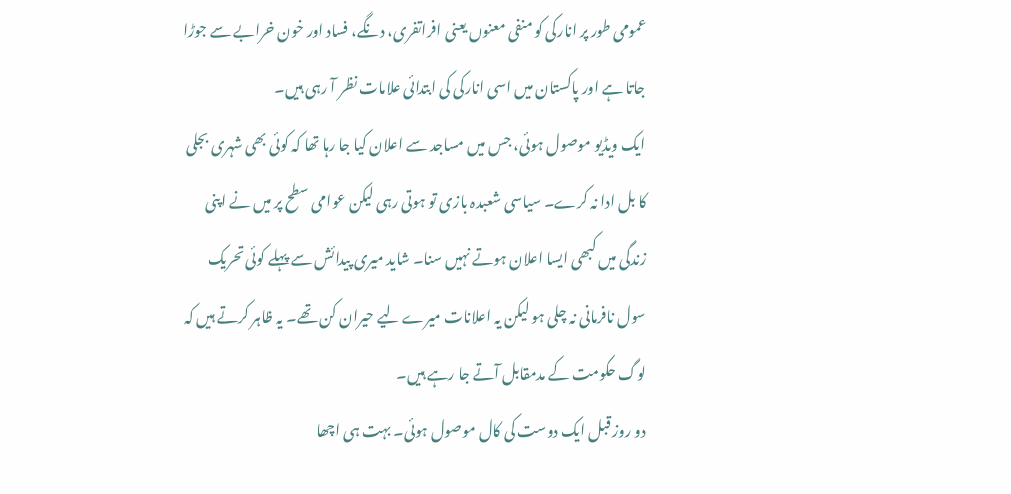عمومی طور پر انارکی کو منفی معنوں یعنی افراتفری، دنگے، فساد اور خون خرابے سے جوڑا جاتا ہے اور پاکستان میں اسی انارکی کی ابتدائی علامات نظر آ رہی ہیں۔
ایک ویڈیو موصول ہوئی، جس میں مساجد سے اعلان کیا جا رہا تھا کہ کوئی بھی شہری بجلی کا بل ادا نہ کرے۔ سیاسی شعبدہ بازی تو ہوتی رہی لیکن عوامی سطح پر میں نے اپنی زندگی میں کبھی ایسا اعلان ہوتے نہیں سنا۔ شاید میری پیدائش سے پہلے کوئی تحریک سول نافرمانی نہ چلی ہو لیکن یہ اعلانات میرے لیے حیران کن تھے۔ یہ ظاہر کرتے ہیں کہ لوگ حکومت کے مدمقابل آتے جا رہے ہیں۔
دو روز قبل ایک دوست کی کال موصول ہوئی۔ بہت ہی اچھا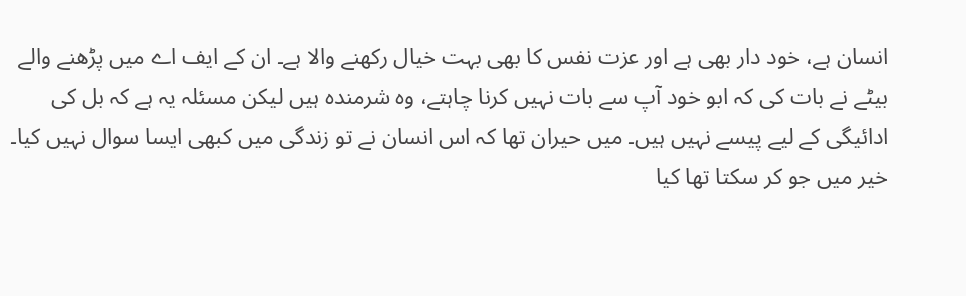انسان ہے، خود دار بھی ہے اور عزت نفس کا بھی بہت خیال رکھنے والا ہے۔ ان کے ایف اے میں پڑھنے والے بیٹے نے بات کی کہ ابو خود آپ سے بات نہیں کرنا چاہتے، وہ شرمندہ ہیں لیکن مسئلہ یہ ہے کہ بل کی ادائیگی کے لیے پیسے نہیں ہیں۔ میں حیران تھا کہ اس انسان نے تو زندگی میں کبھی ایسا سوال نہیں کیا۔ خیر میں جو کر سکتا تھا کیا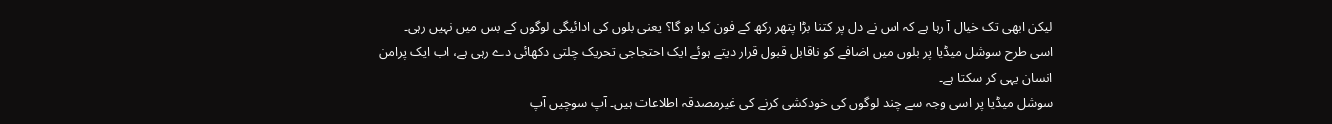لیکن ابھی تک خیال آ رہا ہے کہ اس نے دل پر کتنا بڑا پتھر رکھ کے فون کیا ہو گا؟ یعنی بلوں کی ادائیگی لوگوں کے بس میں نہیں رہی۔
اسی طرح سوشل میڈیا پر بلوں میں اضافے کو ناقابل قبول قرار دیتے ہوئے ایک احتجاجی تحریک چلتی دکھائی دے رہی ہے، اب ایک پرامن انسان یہی کر سکتا ہے۔
سوشل میڈیا پر اسی وجہ سے چند لوگوں کی خودکشی کرنے کی غیرمصدقہ اطلاعات ہیں۔ آپ سوچیں آپ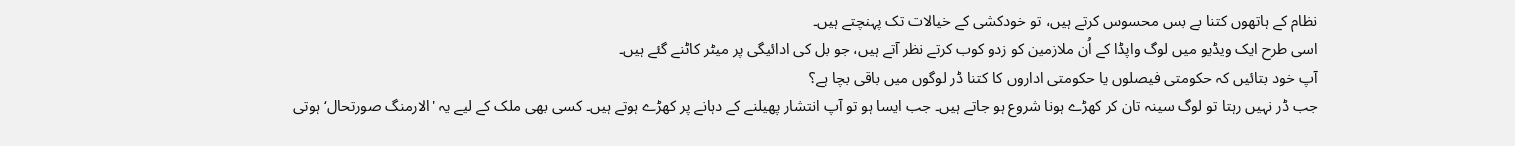نظام کے ہاتھوں کتنا بے بس محسوس کرتے ہیں، تو خودکشی کے خیالات تک پہنچتے ہیں۔
اسی طرح ایک ویڈیو میں لوگ واپڈا کے اُن ملازمین کو زدو کوب کرتے نظر آتے ہیں، جو بل کی ادائیگی پر میٹر کاٹنے گئے ہیں۔
آپ خود بتائیں کہ حکومتی فیصلوں یا حکومتی اداروں کا کتنا ڈر لوگوں میں باقی بچا ہے؟
جب ڈر نہیں رہتا تو لوگ سینہ تان کر کھڑے ہونا شروع ہو جاتے ہیں۔ جب ایسا ہو تو آپ انتشار پھیلنے کے دہانے پر کھڑے ہوتے ہیں۔ کسی بھی ملک کے لیے یہ 'الارمنگ صورتحال‘ ہوتی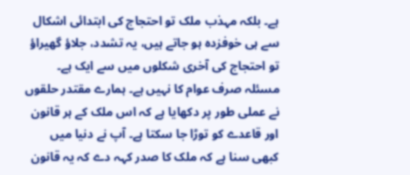ہے۔ بلکہ مہذب ملک تو احتجاج کی ابتدائی اشکال سے ہی خوفزدہ ہو جاتے ہیں، یہ تشدد، جلاؤ گھیراؤ تو احتجاج کی آخری شکلوں میں سے ایک ہے۔
مسئلہ صرف عوام کا نہیں ہے۔ ہمارے مقتدر حلقوں نے عملی طور پر دکھایا ہے کہ اس ملک کے ہر قانون اور قاعدے کو توڑا جا سکتا ہے۔ آپ نے دنیا میں کبھی سنا ہے کہ ملک کا صدر کہہ دے کہ یہ قانون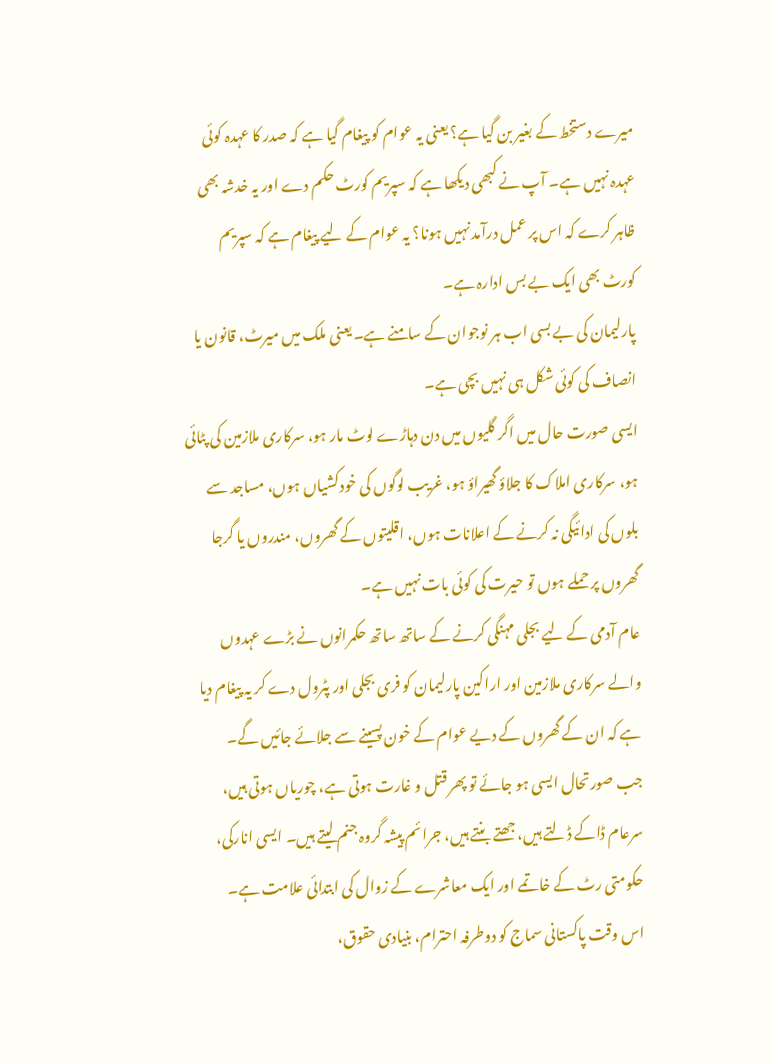میرے دستخط کے بغیر بن گیا ہے؟ یعنی یہ عوام کو پیغام گیا ہے کہ صدر کا عہدہ کوئی عہدہ نہیں ہے۔ آپ نے کبھی دیکھا ہے کہ سپریم کورٹ حکم دے اور یہ خدشہ بھی ظاہر کرے کہ اس پر عمل درآمد نہیں ہونا؟ یہ عوام کے لیے پیغام ہے کہ سپریم کورٹ بھی ایک بے بس ادارہ ہے۔
پارلیمان کی بے بسی اب ہر نوجوان کے سامنے ہے۔ یعنی ملک میں میرٹ، قانون یا انصاف کی کوئی شکل ہی نہیں بچی ہے۔
ایسی صورت حال میں اگر گلیوں میں دن دہاڑے لوٹ مار ہو، سرکاری ملازمین کی پٹائی ہو، سرکاری املاک کا جلاؤ گھیراؤ ہو، غریب لوگوں کی خودکشیاں ہوں، مساجد سے بلوں کی ادائیگی نہ کرنے کے اعلانات ہوں، اقلیتوں کے گھروں، مندروں یا گرجا گھروں پر حملے ہوں تو حیرت کی کوئی بات نہیں ہے۔
عام آدمی کے لیے بجلی مہنگی کرنے کے ساتھ ساتھ حکمرانوں نے بڑے عہدوں والے سرکاری ملازمین اور اراکین پارلیمان کو فری بجلی اور پٹرول دے کر یہ پیغام دیا ہے کہ ان کے گھروں کے دیے عوام کے خون پسینے سے جلائے جائیں گے۔
جب صورتحال ایسی ہو جائے تو پھر قتل و غارت ہوتی ہے، چوریاں ہوتی ہیں، سرعام ڈاکے ڈلتے ہیں، جھتے بنتے ہیں، جرائم پیشہ گروہ جنم لیتے ہیں۔ ایسی انارکی، حکومتی رٹ کے خاتمے اور ایک معاشرے کے زوال کی ابتدائی علامت ہے۔
اس وقت پاکستانی سماج کو دوطرفہ احترام، بنیادی حقوق،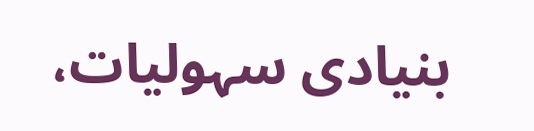بنیادی سہولیات،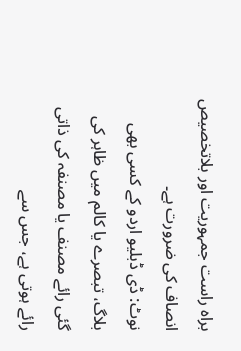براہ راست جمہوریت اور بلاتخصیص انصاف کی ضرورت ہے۔
نوٹ: ڈی ڈبلیو اردو کے کسی بھی بلاگ، تبصرے یا کالم میں ظاہر کی گئی رائے مصنف یا مصنفہ کی ذاتی رائے ہوتی ہے، جس سے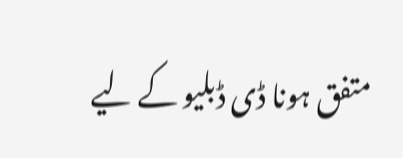متفق ہونا ڈی ڈبلیو کے لیے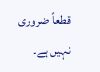قطعاً ضروری نہیں ہے۔